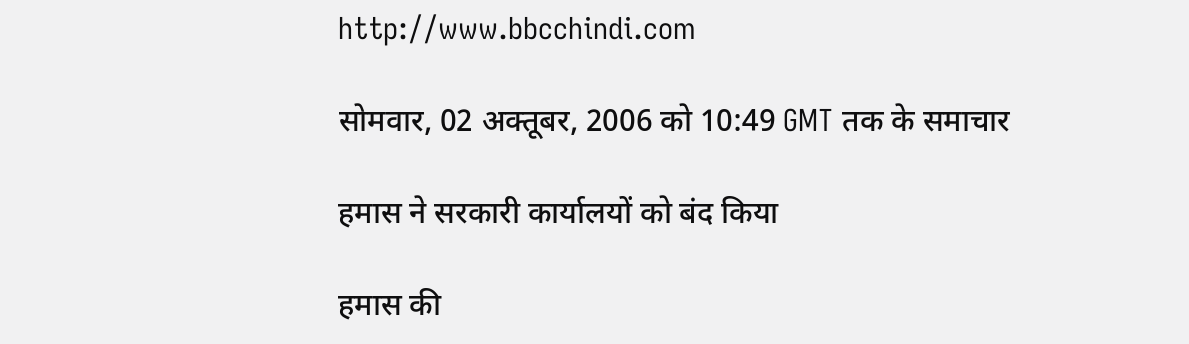http://www.bbcchindi.com

सोमवार, 02 अक्तूबर, 2006 को 10:49 GMT तक के समाचार

हमास ने सरकारी कार्यालयों को बंद किया

हमास की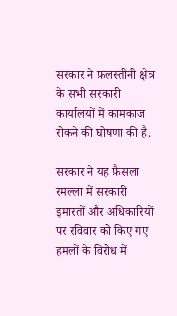सरकार ने फ़लस्तीनी क्षेत्र के सभी सरकारी कार्यालयों में कामकाज रोकने की घोषणा की है.

सरकार ने यह फ़ैसला रमल्ला में सरकारी इमारतों और अधिकारियों पर रविवार को किए गए हमलों के विरोध में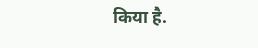किया है.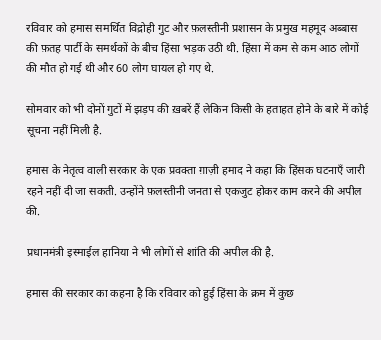रविवार को हमास समर्थित विद्रोही गुट और फ़लस्तीनी प्रशासन के प्रमुख महमूद अब्बास की फ़तह पार्टी के समर्थकों के बीच हिंसा भड़क उठी थी. हिंसा में कम से कम आठ लोगों की मौत हो गई थी और 60 लोग घायल हो गए थे.

सोमवार को भी दोनों गुटों में झड़प की ख़बरें हैं लेकिन किसी के हताहत होने के बारे में कोई सूचना नहीं मिली है.

हमास के नेतृत्व वाली सरकार के एक प्रवक्ता ग़ाज़ी हमाद ने कहा कि हिंसक घटनाएँ जारी रहने नहीं दी जा सकती. उन्होंने फ़लस्तीनी जनता से एकजुट होकर काम करने की अपील की.

प्रधानमंत्री इस्माईल हानिया ने भी लोगों से शांति की अपील की है.

हमास की सरकार का कहना है कि रविवार को हुई हिंसा के क्रम में कुछ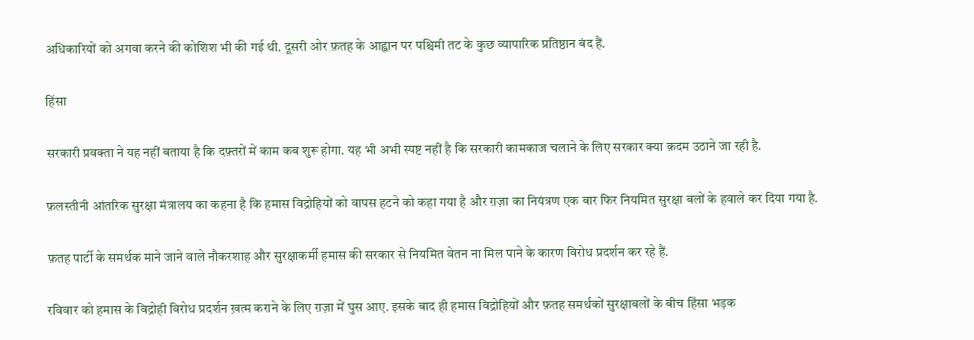अधिकारियों को अगवा करने की कोशिश भी की गई थी. दूसरी ओर फ़तह के आह्वान पर पश्चिमी तट के कुछ व्यापारिक प्रतिष्ठान बंद हैं.

हिंसा

सरकारी प्रवक्ता ने यह नहीं बताया है कि दफ़्तरों में काम कब शुरू होगा. यह भी अभी स्पष्ट नहीं है कि सरकारी कामकाज चलाने के लिए सरकार क्या क़दम उठाने जा रही है.

फ़लस्तीनी आंतरिक सुरक्षा मंत्रालय का कहना है कि हमास विद्रोहियों को वापस हटने को कहा गया है और ग़ज़ा का नियंत्रण एक बार फिर नियमित सुरक्षा बलों के हवाले कर दिया गया है.

फ़तह पार्टी के समर्थक माने जाने वाले नौकरशाह और सुरक्षाकर्मी हमास की सरकार से नियमित वेतन ना मिल पाने के कारण विरोध प्रदर्शन कर रहे हैं.

रविवार को हमास के विद्रोही विरोध प्रदर्शन ख़त्म कराने के लिए ग़ज़ा में घुस आए. इसके बाद ही हमास विद्रोहियों और फ़तह समर्थकों सुरक्षाबलों के बीच हिंसा भड़क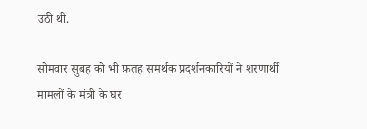उठी थी.

सोमवार सुबह को भी फ़तह समर्थक प्रदर्शनकारियों ने शरणार्थी मामलों के मंत्री के घर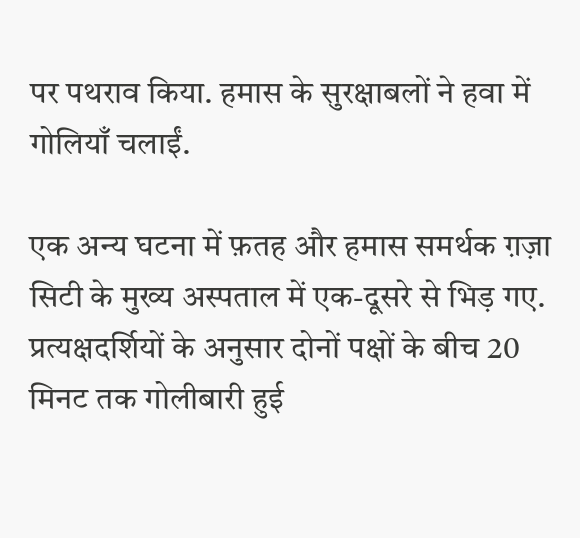पर पथराव किया. हमास के सुरक्षाबलों ने हवा में गोलियाँ चलाईं.

एक अन्य घटना में फ़तह और हमास समर्थक ग़ज़ा सिटी के मुख्य अस्पताल में एक-दूसरे से भिड़ गए. प्रत्यक्षदर्शियों के अनुसार दोनों पक्षों के बीच 20 मिनट तक गोलीबारी हुई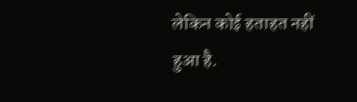लेकिन कोई हताहत नहीं हुआ है.